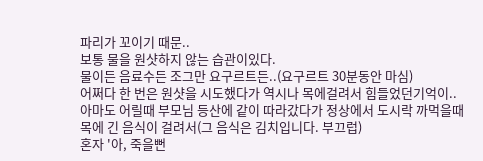파리가 꼬이기 때문..
보통 물을 원샷하지 않는 습관이있다.
물이든 음료수든 조그만 요구르트든..(요구르트 30분동안 마심)
어쩌다 한 번은 원샷을 시도했다가 역시나 목에걸려서 힘들었던기억이..
아마도 어릴때 부모님 등산에 같이 따라갔다가 정상에서 도시락 까먹을때
목에 긴 음식이 걸려서(그 음식은 김치입니다. 부끄럽)
혼자 '아, 죽을뻔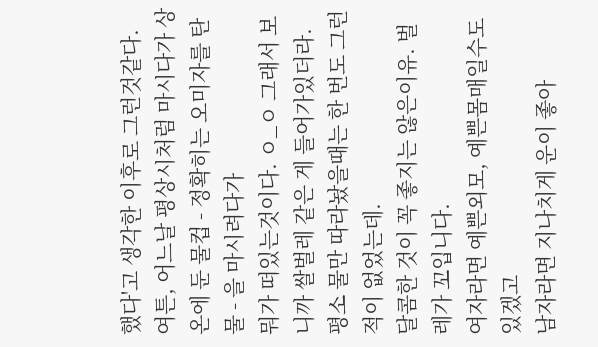했다'고 생각한 이후로 그런것같다.
여튼, 어느날 평상시처럼 마시다가 상온에 둔 물컵 - 정확히는 오미자를 탄 물 - 을 마시려다가
뭐가 떠있는것이다. ㅇ_ㅇ 그래서 보니까 쌀벌레 같은 게 들어가있더라.
평소 물만 따라놨을때는 한 번도 그런적이 없었는데.
달콤한 것이 꼭 좋지는 않은이유. 벌레가 꼬입니다.
여자라면 예쁜외모, 예쁜몸매일수도 있겠고
남자라면 지나치게 운이 좋아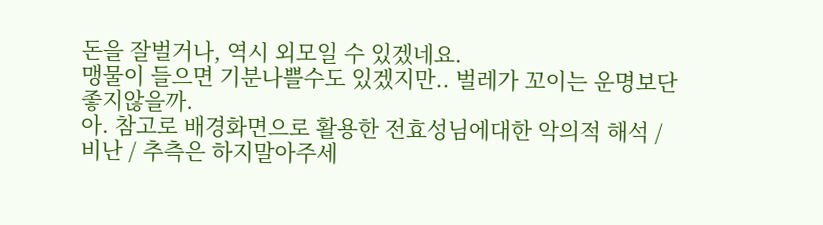돈을 잘벌거나, 역시 외모일 수 있겠네요.
맹물이 들으면 기분나쁠수도 있겠지만.. 벌레가 꼬이는 운명보단 좋지않을까.
아. 참고로 배경화면으로 활용한 전효성님에대한 악의적 해석 / 비난 / 추측은 하지말아주세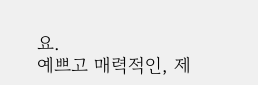요.
예쁘고 매력적인, 제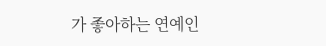가 좋아하는 연예인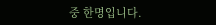중 한명입니다.